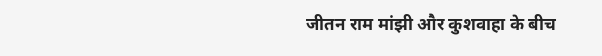जीतन राम मांझी और कुशवाहा के बीच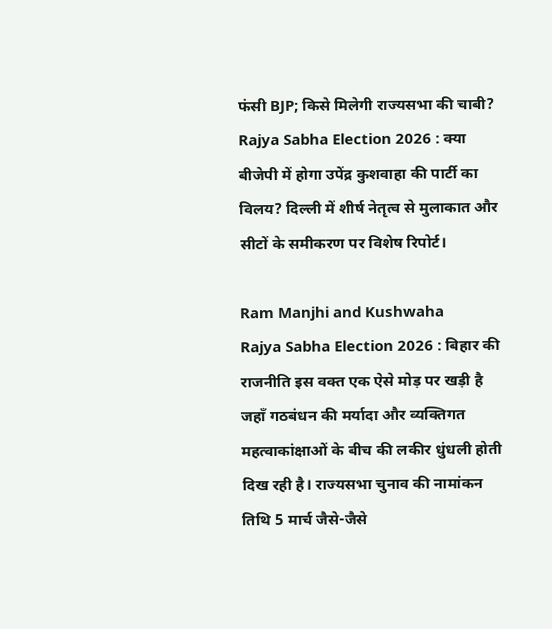फंसी BJP; किसे मिलेगी राज्यसभा की चाबी?
Rajya Sabha Election 2026 : क्या बीजेपी में होगा उपेंद्र कुशवाहा की पार्टी का विलय? दिल्ली में शीर्ष नेतृत्व से मुलाकात और सीटों के समीकरण पर विशेष रिपोर्ट।

Ram Manjhi and Kushwaha
Rajya Sabha Election 2026 : बिहार की राजनीति इस वक्त एक ऐसे मोड़ पर खड़ी है जहाँ गठबंधन की मर्यादा और व्यक्तिगत महत्वाकांक्षाओं के बीच की लकीर धुंधली होती दिख रही है। राज्यसभा चुनाव की नामांकन तिथि 5 मार्च जैसे-जैसे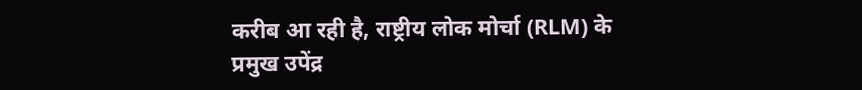करीब आ रही है, राष्ट्रीय लोक मोर्चा (RLM) के प्रमुख उपेंद्र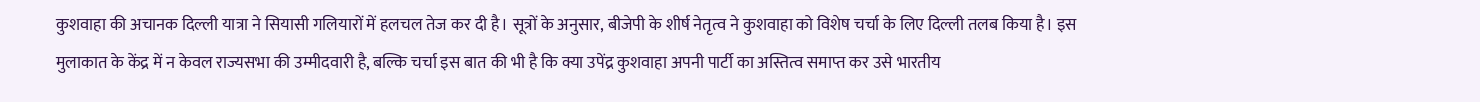कुशवाहा की अचानक दिल्ली यात्रा ने सियासी गलियारों में हलचल तेज कर दी है। सूत्रों के अनुसार, बीजेपी के शीर्ष नेतृत्व ने कुशवाहा को विशेष चर्चा के लिए दिल्ली तलब किया है। इस मुलाकात के केंद्र में न केवल राज्यसभा की उम्मीदवारी है, बल्कि चर्चा इस बात की भी है कि क्या उपेंद्र कुशवाहा अपनी पार्टी का अस्तित्व समाप्त कर उसे भारतीय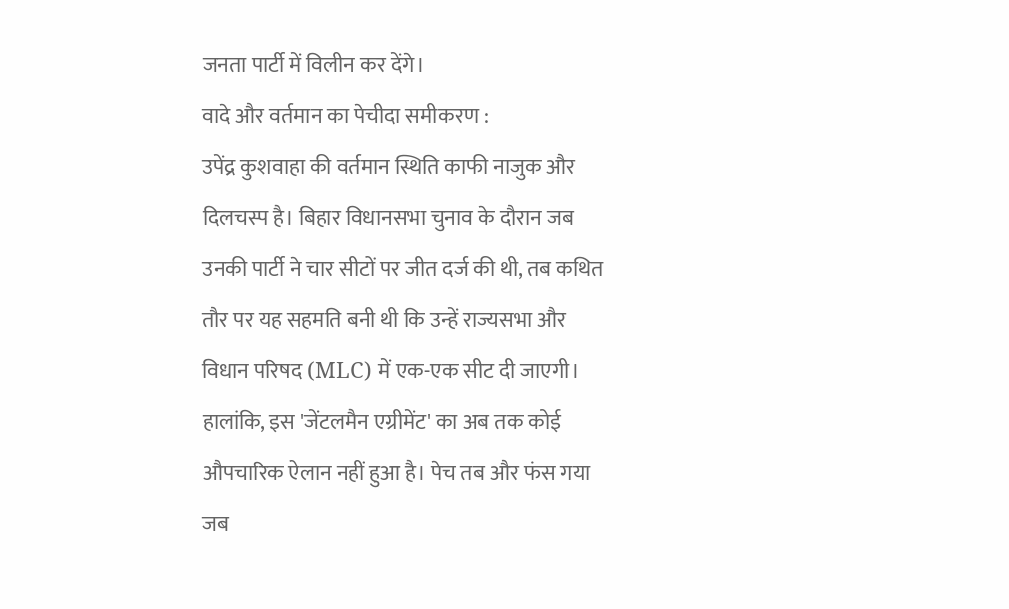जनता पार्टी में विलीन कर देंगे।
वादे और वर्तमान का पेचीदा समीकरण :
उपेंद्र कुशवाहा की वर्तमान स्थिति काफी नाजुक और दिलचस्प है। बिहार विधानसभा चुनाव के दौरान जब उनकी पार्टी ने चार सीटों पर जीत दर्ज की थी, तब कथित तौर पर यह सहमति बनी थी कि उन्हें राज्यसभा और विधान परिषद (MLC) में एक-एक सीट दी जाएगी। हालांकि, इस 'जेंटलमैन एग्रीमेंट' का अब तक कोई औपचारिक ऐलान नहीं हुआ है। पेच तब और फंस गया जब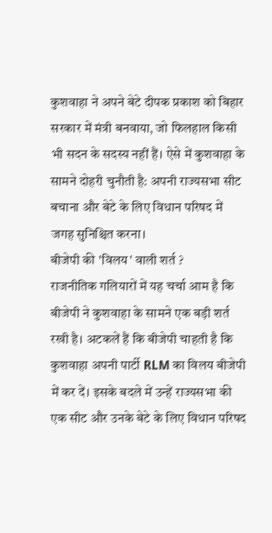कुशवाहा ने अपने बेटे दीपक प्रकाश को बिहार सरकार में मंत्री बनवाया, जो फिलहाल किसी भी सदन के सदस्य नहीं हैं। ऐसे में कुशवाहा के सामने दोहरी चुनौती है: अपनी राज्यसभा सीट बचाना और बेटे के लिए विधान परिषद में जगह सुनिश्चित करना।
बीजेपी की 'विलय' वाली शर्त ?
राजनीतिक गलियारों में यह चर्चा आम है कि बीजेपी ने कुशवाहा के सामने एक बड़ी शर्त रखी है। अटकलें हैं कि बीजेपी चाहती है कि कुशवाहा अपनी पार्टी RLM का विलय बीजेपी में कर दें। इसके बदले में उन्हें राज्यसभा की एक सीट और उनके बेटे के लिए विधान परिषद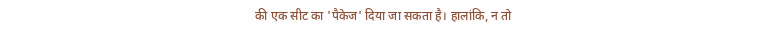की एक सीट का 'पैकेज' दिया जा सकता है। हालांकि, न तो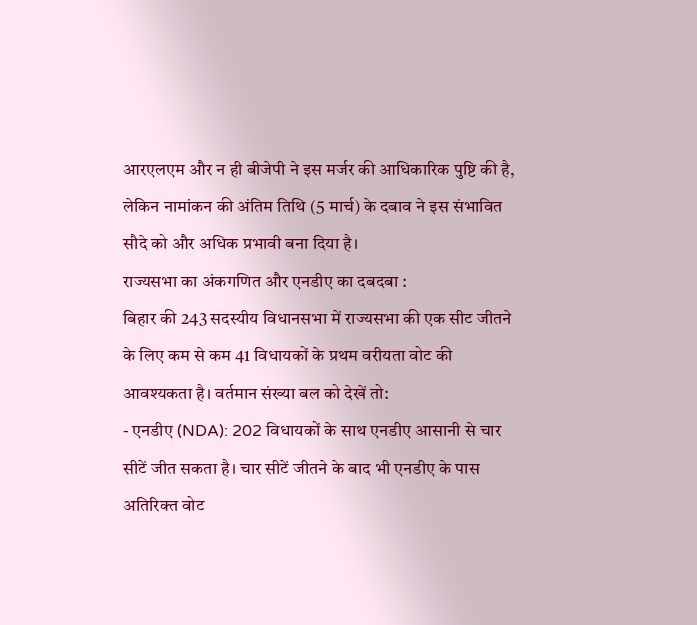आरएलएम और न ही बीजेपी ने इस मर्जर की आधिकारिक पुष्टि की है, लेकिन नामांकन की अंतिम तिथि (5 मार्च) के दबाव ने इस संभावित सौदे को और अधिक प्रभावी बना दिया है।
राज्यसभा का अंकगणित और एनडीए का दबदबा :
बिहार की 243 सदस्यीय विधानसभा में राज्यसभा की एक सीट जीतने के लिए कम से कम 41 विधायकों के प्रथम वरीयता वोट की आवश्यकता है। वर्तमान संख्या बल को देखें तो:
- एनडीए (NDA): 202 विधायकों के साथ एनडीए आसानी से चार सीटें जीत सकता है। चार सीटें जीतने के बाद भी एनडीए के पास अतिरिक्त वोट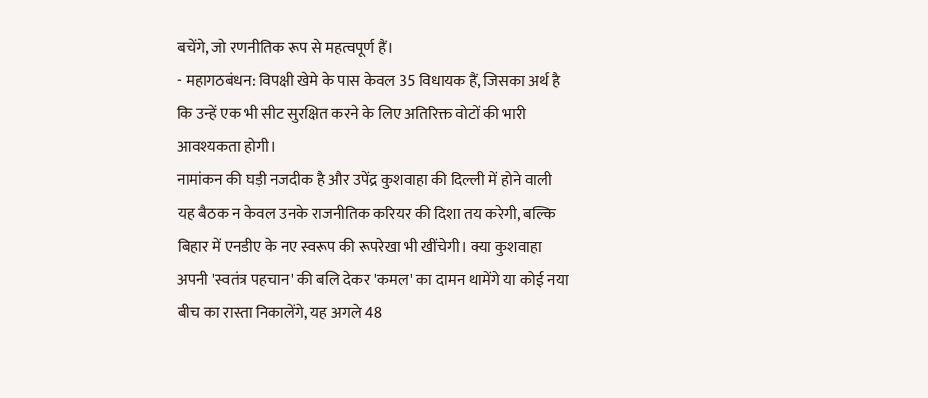बचेंगे, जो रणनीतिक रूप से महत्वपूर्ण हैं।
- महागठबंधन: विपक्षी खेमे के पास केवल 35 विधायक हैं, जिसका अर्थ है कि उन्हें एक भी सीट सुरक्षित करने के लिए अतिरिक्त वोटों की भारी आवश्यकता होगी।
नामांकन की घड़ी नजदीक है और उपेंद्र कुशवाहा की दिल्ली में होने वाली यह बैठक न केवल उनके राजनीतिक करियर की दिशा तय करेगी, बल्कि बिहार में एनडीए के नए स्वरूप की रूपरेखा भी खींचेगी। क्या कुशवाहा अपनी 'स्वतंत्र पहचान' की बलि देकर 'कमल' का दामन थामेंगे या कोई नया बीच का रास्ता निकालेंगे, यह अगले 48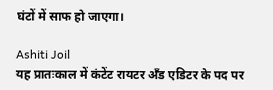घंटों में साफ हो जाएगा।

Ashiti Joil
यह प्रातःकाल में कंटेंट रायटर अँड एडिटर के पद पर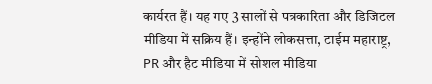कार्यरत हैं। यह गए 3 सालों से पत्रकारिता और डिजिटल मीडिया में सक्रिय हैं। इन्होंने लोकसत्ता, टाईम महाराष्ट्र, PR और हैट मीडिया में सोशल मीडिया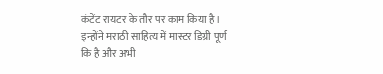कंटेंट रायटर के तौर पर काम किया है। इन्होंने मराठी साहित्य में मास्टर डिग्री पूर्ण कि है और अभी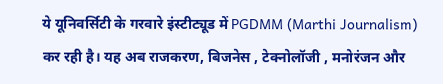ये यूनिवर्सिटी के गरवारे इंस्टीट्यूड में PGDMM (Marthi Journalism) कर रही है। यह अब राजकरण, बिजनेस , टेक्नोलॉजी , मनोरंजन और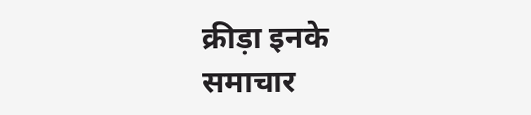क्रीड़ा इनके समाचार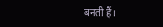बनती हैं।